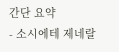간단 요약
- 소시에테 제네랄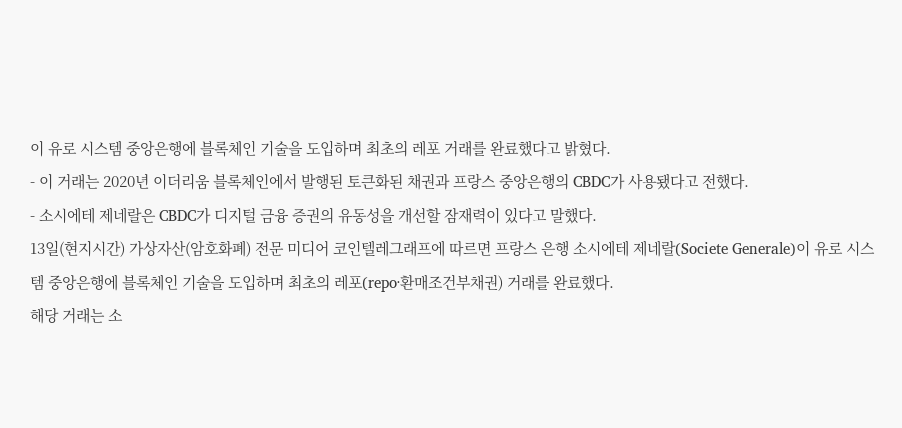이 유로 시스템 중앙은행에 블록체인 기술을 도입하며 최초의 레포 거래를 완료했다고 밝혔다.
- 이 거래는 2020년 이더리움 블록체인에서 발행된 토큰화된 채권과 프랑스 중앙은행의 CBDC가 사용됐다고 전했다.
- 소시에테 제네랄은 CBDC가 디지털 금융 증권의 유동성을 개선할 잠재력이 있다고 말했다.
13일(현지시간) 가상자산(암호화폐) 전문 미디어 코인텔레그래프에 따르면 프랑스 은행 소시에테 제네랄(Societe Generale)이 유로 시스템 중앙은행에 블록체인 기술을 도입하며 최초의 레포(repo·환매조건부채권) 거래를 완료했다.
해당 거래는 소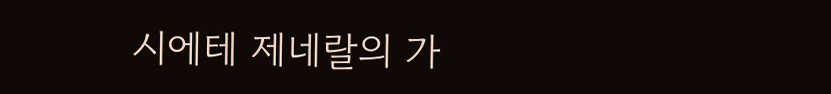시에테 제네랄의 가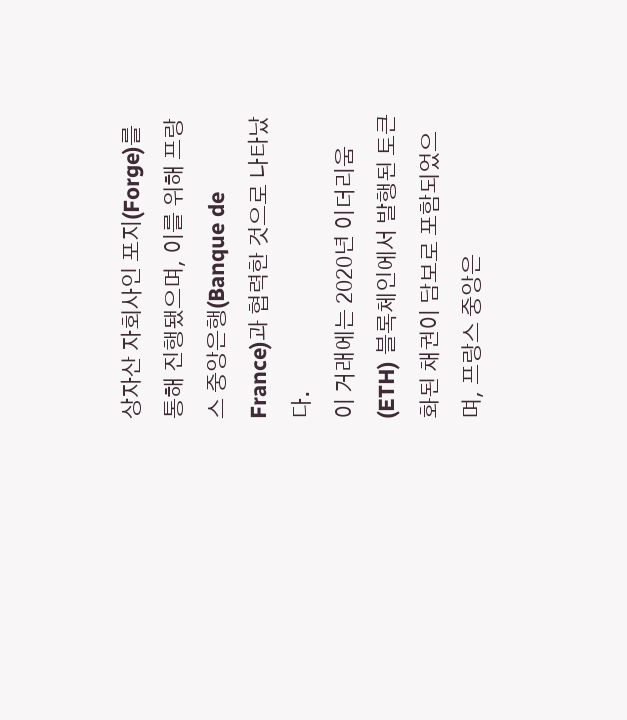상자산 자회사인 포지(Forge)를 통해 진행됐으며, 이를 위해 프랑스 중앙은행(Banque de France)과 협력한 것으로 나타났다.
이 거래에는 2020년 이더리움(ETH) 블록체인에서 발행된 토큰화된 채권이 담보로 포함되었으며, 프랑스 중앙은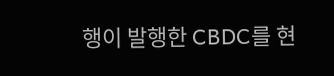행이 발행한 CBDC를 현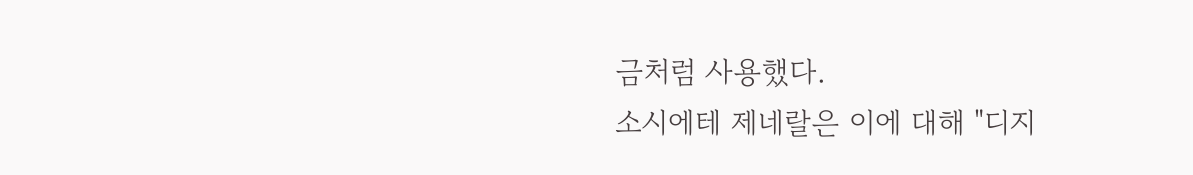금처럼 사용했다.
소시에테 제네랄은 이에 대해 "디지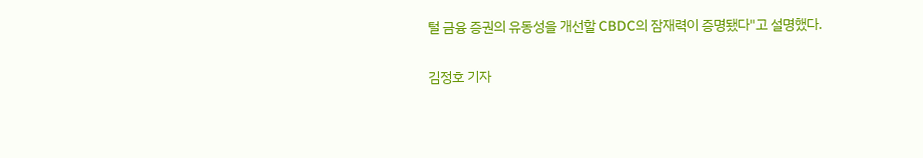털 금융 증권의 유동성을 개선할 CBDC의 잠재력이 증명됐다"고 설명했다.


김정호 기자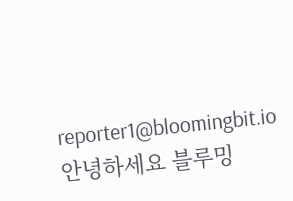reporter1@bloomingbit.io안녕하세요 블루밍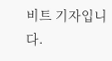비트 기자입니다.